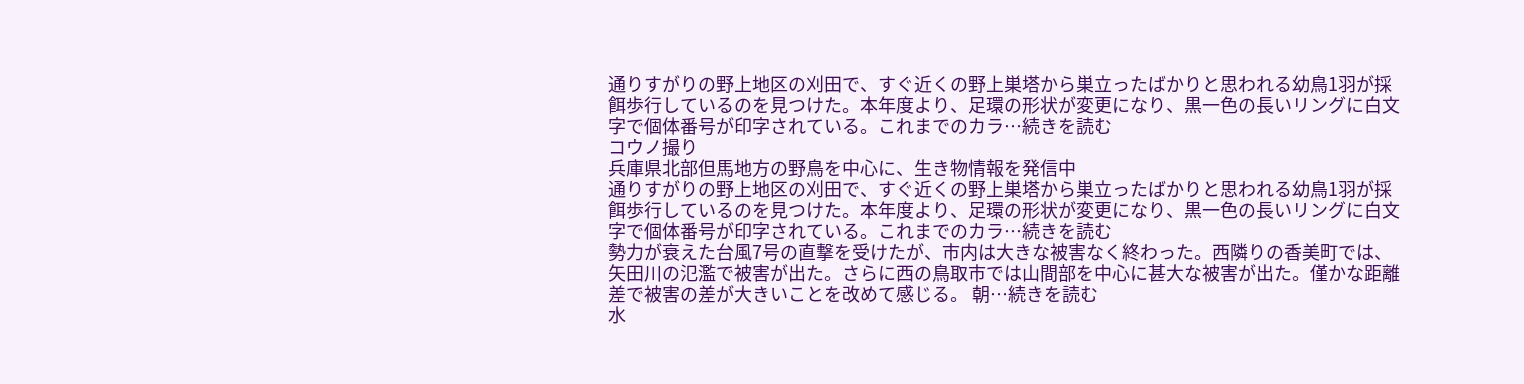通りすがりの野上地区の刈田で、すぐ近くの野上巣塔から巣立ったばかりと思われる幼鳥1羽が採餌歩行しているのを見つけた。本年度より、足環の形状が変更になり、黒一色の長いリングに白文字で個体番号が印字されている。これまでのカラ…続きを読む
コウノ撮り
兵庫県北部但馬地方の野鳥を中心に、生き物情報を発信中
通りすがりの野上地区の刈田で、すぐ近くの野上巣塔から巣立ったばかりと思われる幼鳥1羽が採餌歩行しているのを見つけた。本年度より、足環の形状が変更になり、黒一色の長いリングに白文字で個体番号が印字されている。これまでのカラ…続きを読む
勢力が衰えた台風7号の直撃を受けたが、市内は大きな被害なく終わった。西隣りの香美町では、矢田川の氾濫で被害が出た。さらに西の鳥取市では山間部を中心に甚大な被害が出た。僅かな距離差で被害の差が大きいことを改めて感じる。 朝…続きを読む
水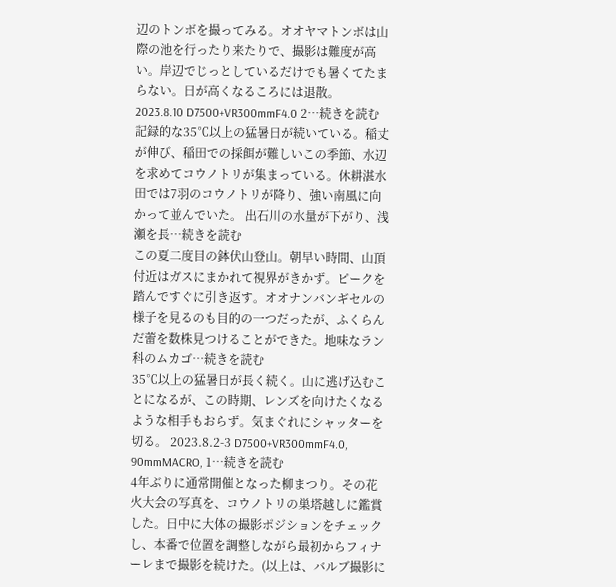辺のトンボを撮ってみる。オオヤマトンボは山際の池を行ったり来たりで、撮影は難度が高い。岸辺でじっとしているだけでも暑くてたまらない。日が高くなるころには退散。 2023.8.10 D7500+VR300mmF4.0 2…続きを読む
記録的な35℃以上の猛暑日が続いている。稲丈が伸び、稲田での採餌が難しいこの季節、水辺を求めてコウノトリが集まっている。休耕湛水田では7羽のコウノトリが降り、強い南風に向かって並んでいた。 出石川の水量が下がり、浅瀬を長…続きを読む
この夏二度目の鉢伏山登山。朝早い時間、山頂付近はガスにまかれて視界がきかず。ピークを踏んですぐに引き返す。オオナンバンギセルの様子を見るのも目的の一つだったが、ふくらんだ蕾を数株見つけることができた。地味なラン科のムカゴ…続きを読む
35℃以上の猛暑日が長く続く。山に逃げ込むことになるが、この時期、レンズを向けたくなるような相手もおらず。気まぐれにシャッターを切る。 2023.8.2-3 D7500+VR300mmF4.0, 90mmMACRO, 1…続きを読む
4年ぶりに通常開催となった柳まつり。その花火大会の写真を、コウノトリの巣塔越しに鑑賞した。日中に大体の撮影ポジションをチェックし、本番で位置を調整しながら最初からフィナーレまで撮影を続けた。(以上は、バルブ撮影に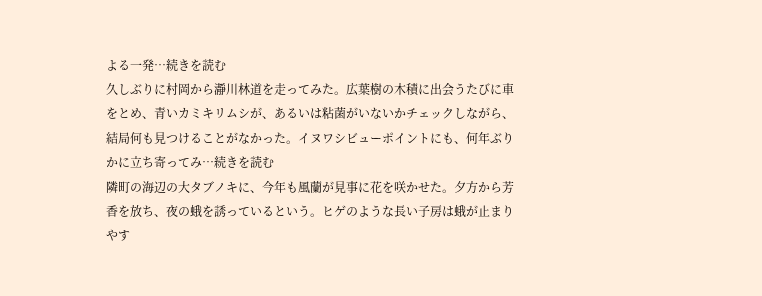よる一発…続きを読む
久しぶりに村岡から瀞川林道を走ってみた。広葉樹の木積に出会うたびに車をとめ、青いカミキリムシが、あるいは粘菌がいないかチェックしながら、結局何も見つけることがなかった。イヌワシビューポイントにも、何年ぶりかに立ち寄ってみ…続きを読む
隣町の海辺の大タブノキに、今年も風蘭が見事に花を咲かせた。夕方から芳香を放ち、夜の蛾を誘っているという。ヒゲのような長い子房は蛾が止まりやす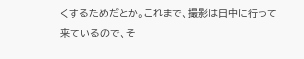くするためだとか。これまで、撮影は日中に行って来ているので、そ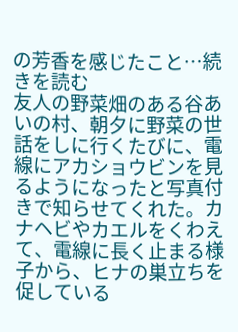の芳香を感じたこと…続きを読む
友人の野菜畑のある谷あいの村、朝夕に野菜の世話をしに行くたびに、電線にアカショウビンを見るようになったと写真付きで知らせてくれた。カナヘビやカエルをくわえて、電線に長く止まる様子から、ヒナの巣立ちを促している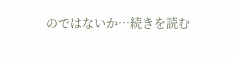のではないか…続きを読む